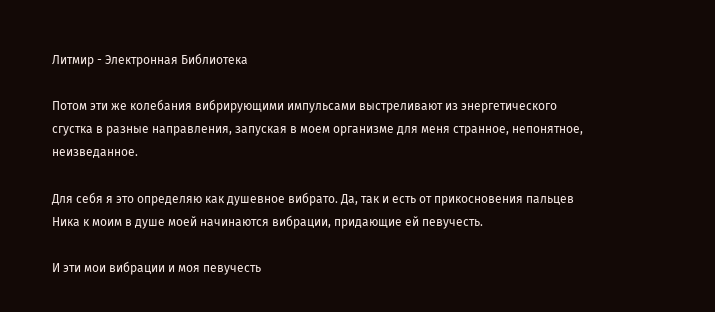Литмир - Электронная Библиотека

Потом эти же колебания вибрирующими импульсами выстреливают из энергетического сгустка в разные направления, запуская в моем организме для меня странное, непонятное, неизведанное.

Для себя я это определяю как душевное вибрато. Да, так и есть от прикосновения пальцев Ника к моим в душе моей начинаются вибрации, придающие ей певучесть.

И эти мои вибрации и моя певучесть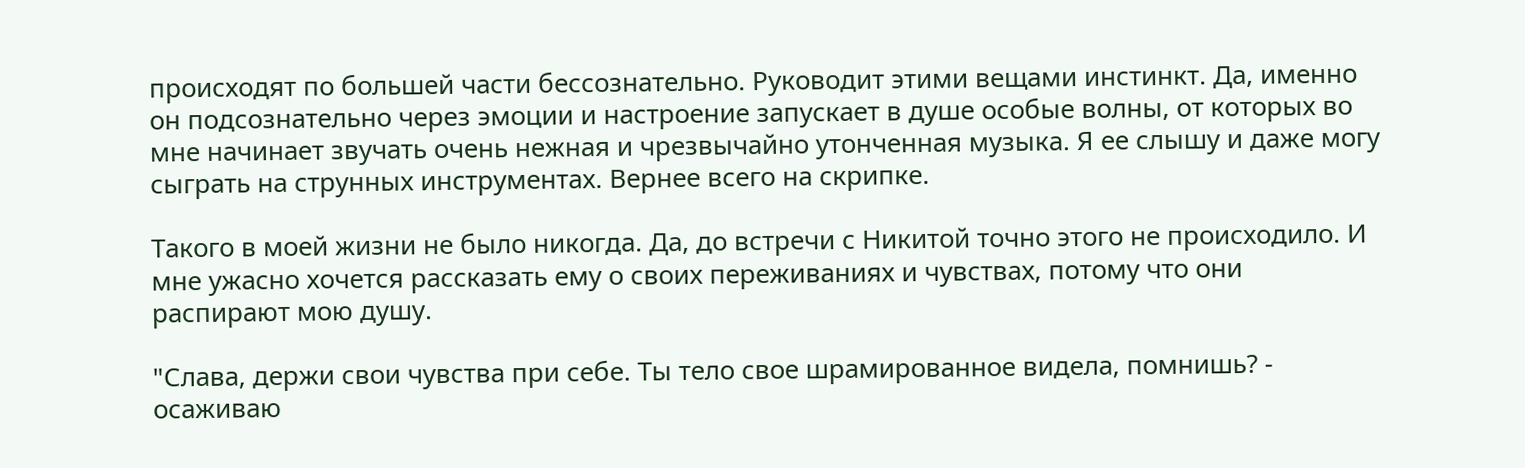происходят по большей части бессознательно. Руководит этими вещами инстинкт. Да, именно он подсознательно через эмоции и настроение запускает в душе особые волны, от которых во мне начинает звучать очень нежная и чрезвычайно утонченная музыка. Я ее слышу и даже могу сыграть на струнных инструментах. Вернее всего на скрипке.

Такого в моей жизни не было никогда. Да, до встречи с Никитой точно этого не происходило. И мне ужасно хочется рассказать ему о своих переживаниях и чувствах, потому что они распирают мою душу.

"Слава, держи свои чувства при себе. Ты тело свое шрамированное видела, помнишь? - осаживаю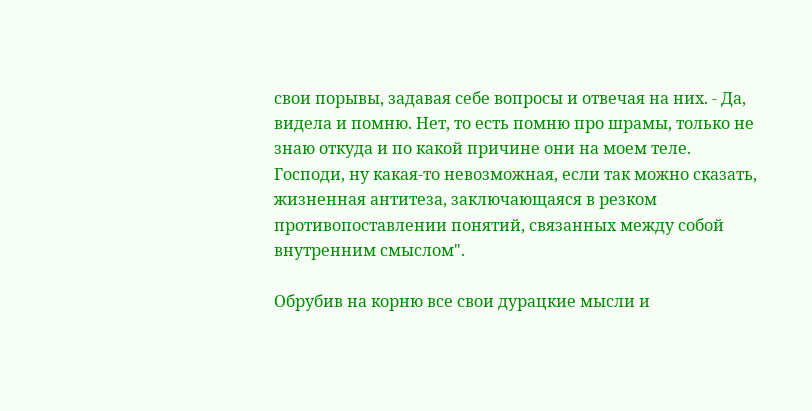свои порывы, задавая себе вопросы и отвечая на них. - Да, видела и помню. Нет, то есть помню про шрамы, только не знаю откуда и по какой причине они на моем теле. Господи, ну какая-то невозможная, если так можно сказать, жизненная антитеза, заключающаяся в резком противопоставлении понятий, связанных между собой внутренним смыслом".

Обрубив на корню все свои дурацкие мысли и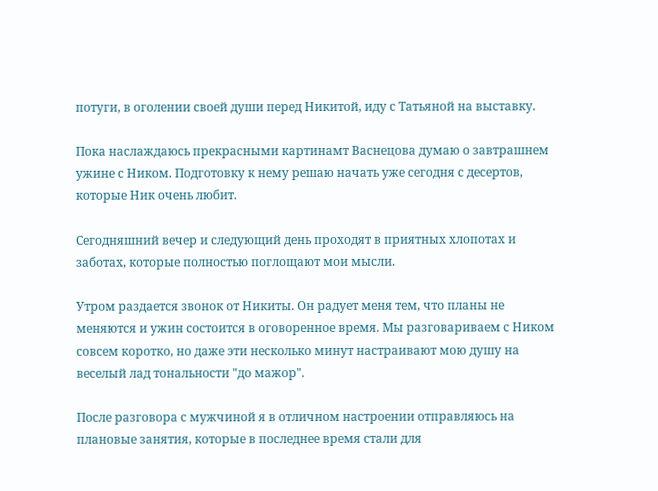потуги, в оголении своей души перед Никитой, иду с Татьяной на выставку.

Пока наслаждаюсь прекрасными картинамт Васнецова думаю о завтрашнем ужине с Ником. Подготовку к нему решаю начать уже сегодня с десертов, которые Ник очень любит.

Сегодняшний вечер и следующий день проходят в приятных хлопотах и заботах, которые полностью поглощают мои мысли.

Утром раздается звонок от Никиты. Он радует меня тем, что планы не меняются и ужин состоится в оговоренное время. Мы разговариваем с Ником совсем коротко, но даже эти несколько минут настраивают мою душу на веселый лад тональности "до мажор".

После разговора с мужчиной я в отличном настроении отправляюсь на плановые занятия, которые в последнее время стали для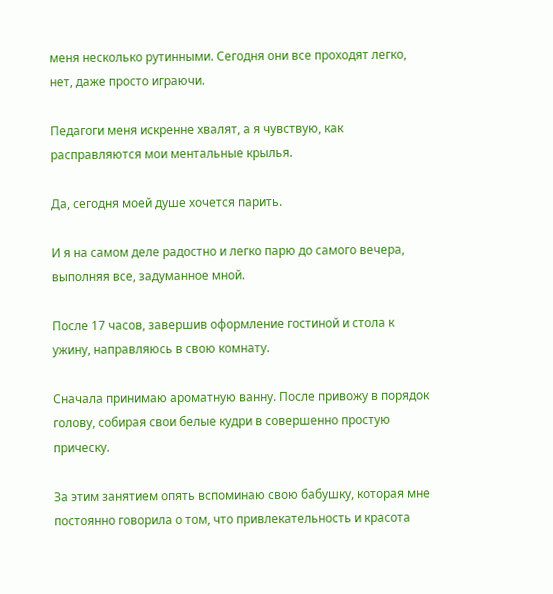меня несколько рутинными. Сегодня они все проходят легко, нет, даже просто играючи.

Педагоги меня искренне хвалят, а я чувствую, как расправляются мои ментальные крылья.

Да, сегодня моей душе хочется парить.

И я на самом деле радостно и легко парю до самого вечера, выполняя все, задуманное мной.

После 17 часов, завершив оформление гостиной и стола к ужину, направляюсь в свою комнату.

Сначала принимаю ароматную ванну. После привожу в порядок голову, собирая свои белые кудри в совершенно простую прическу.

За этим занятием опять вспоминаю свою бабушку, которая мне постоянно говорила о том, что привлекательность и красота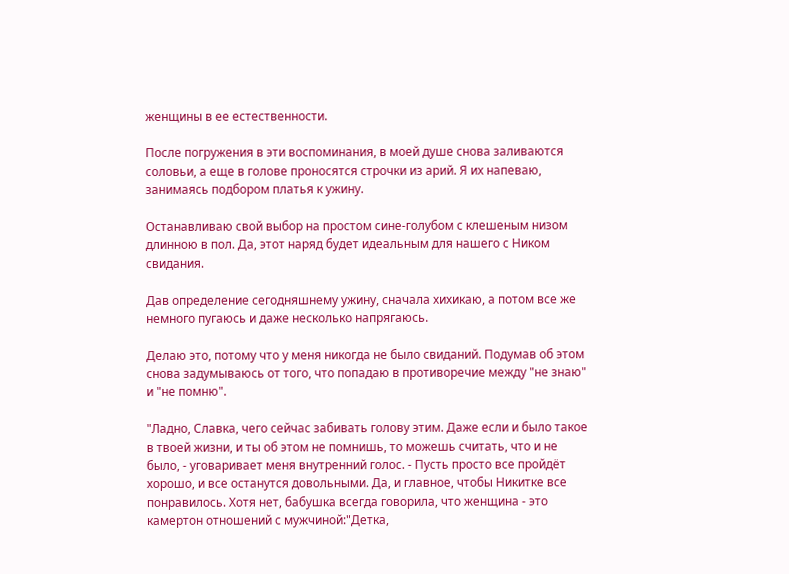женщины в ее естественности.

После погружения в эти воспоминания, в моей душе снова заливаются соловьи, а еще в голове проносятся строчки из арий. Я их напеваю, занимаясь подбором платья к ужину.

Останавливаю свой выбор на простом сине-голубом с клешеным низом длинною в пол. Да, этот наряд будет идеальным для нашего с Ником свидания.

Дав определение сегодняшнему ужину, сначала хихикаю, а потом все же немного пугаюсь и даже несколько напрягаюсь.

Делаю это, потому что у меня никогда не было свиданий. Подумав об этом снова задумываюсь от того, что попадаю в противоречие между "не знаю" и "не помню".

"Ладно, Славка, чего сейчас забивать голову этим. Даже если и было такое в твоей жизни, и ты об этом не помнишь, то можешь считать, что и не было, - уговаривает меня внутренний голос. - Пусть просто все пройдёт хорошо, и все останутся довольными. Да, и главное, чтобы Никитке все понравилось. Хотя нет, бабушка всегда говорила, что женщина - это камертон отношений с мужчиной:"Детка,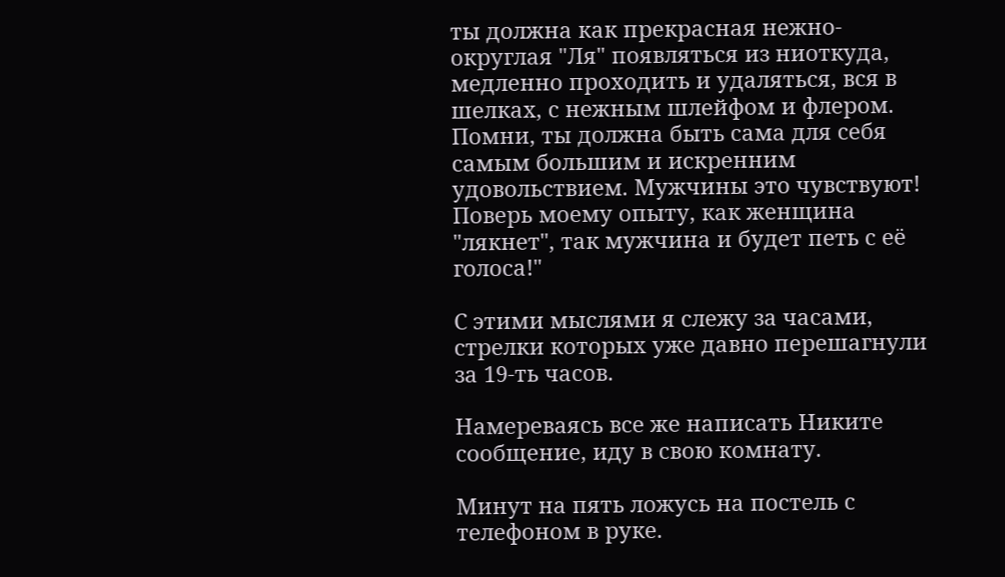ты должна как прекрасная нежно-округлая "Ля" появляться из ниоткуда, медленно проходить и удаляться, вся в шелках, с нежным шлейфом и флером. Помни, ты должна быть сама для себя самым большим и искренним удовольствием. Мужчины это чувствуют! Поверь моему опыту, как женщина "лякнет", так мужчина и будет петь с её голоса!"

С этими мыслями я слежу за часами, стрелки которых уже давно перешагнули за 19-ть часов.

Намереваясь все же написать Никите сообщение, иду в свою комнату.

Минут на пять ложусь на постель с телефоном в руке.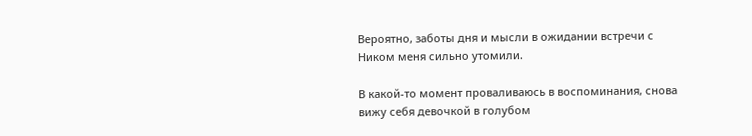Вероятно, заботы дня и мысли в ожидании встречи с Ником меня сильно утомили.

В какой-то момент проваливаюсь в воспоминания, снова вижу себя девочкой в голубом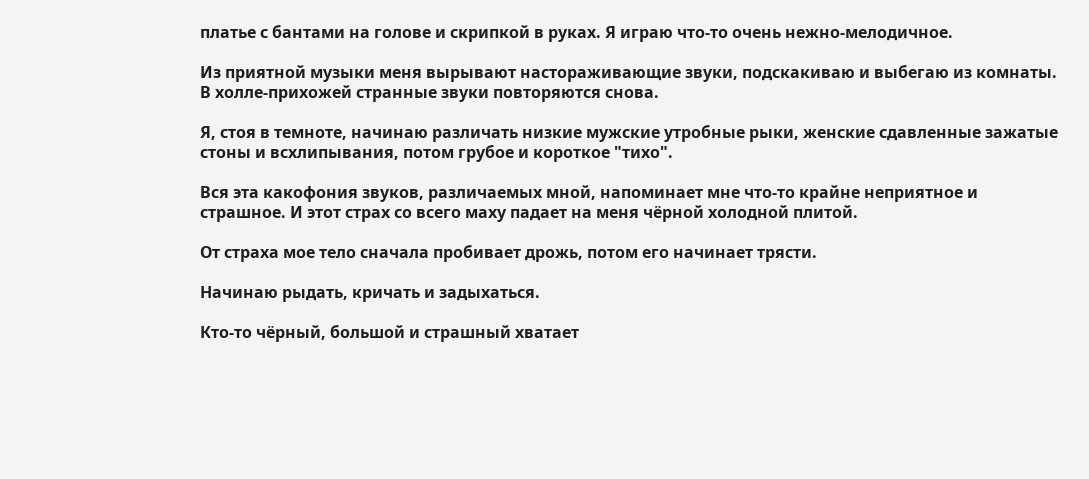платье с бантами на голове и скрипкой в руках. Я играю что-то очень нежно-мелодичное.

Из приятной музыки меня вырывают настораживающие звуки, подскакиваю и выбегаю из комнаты. В холле-прихожей странные звуки повторяются снова.

Я, стоя в темноте, начинаю различать низкие мужские утробные рыки, женские сдавленные зажатые стоны и всхлипывания, потом грубое и короткое "тихо".

Вся эта какофония звуков, различаемых мной, напоминает мне что-то крайне неприятное и страшное. И этот страх со всего маху падает на меня чёрной холодной плитой.

От страха мое тело сначала пробивает дрожь, потом его начинает трясти.

Начинаю рыдать, кричать и задыхаться.

Кто-то чёрный, большой и страшный хватает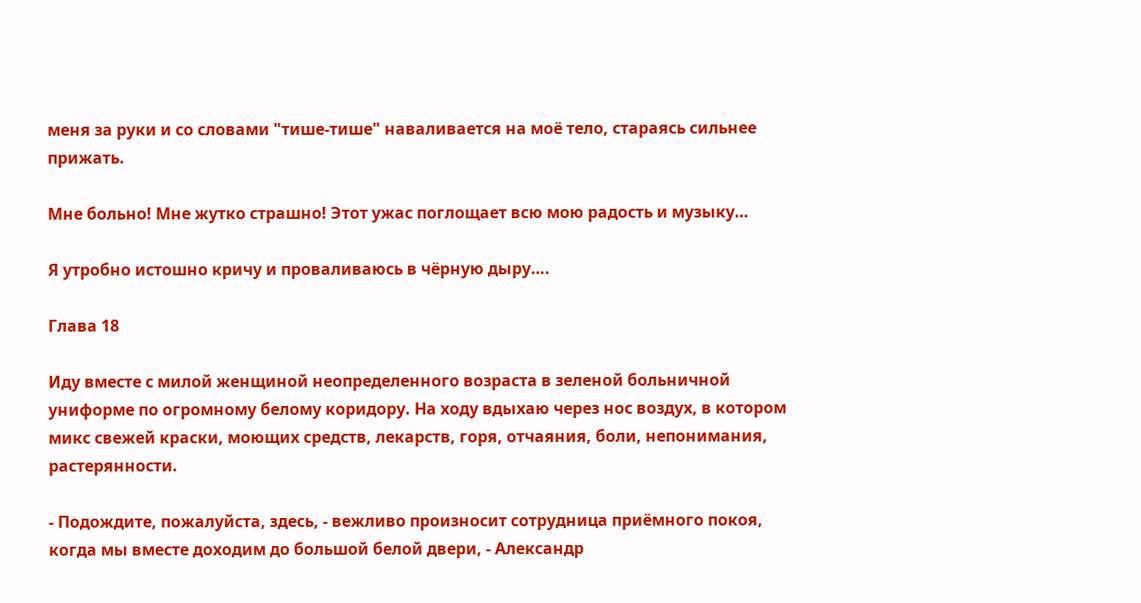меня за руки и со словами "тише-тише" наваливается на моё тело, стараясь сильнее прижать.

Мне больно! Мне жутко страшно! Этот ужас поглощает всю мою радость и музыку…

Я утробно истошно кричу и проваливаюсь в чёрную дыру….

Глава 18

Иду вместе с милой женщиной неопределенного возраста в зеленой больничной униформе по огромному белому коридору. На ходу вдыхаю через нос воздух, в котором микс свежей краски, моющих средств, лекарств, горя, отчаяния, боли, непонимания, растерянности.

- Подождите, пожалуйста, здесь, - вежливо произносит сотрудница приёмного покоя, когда мы вместе доходим до большой белой двери, - Александр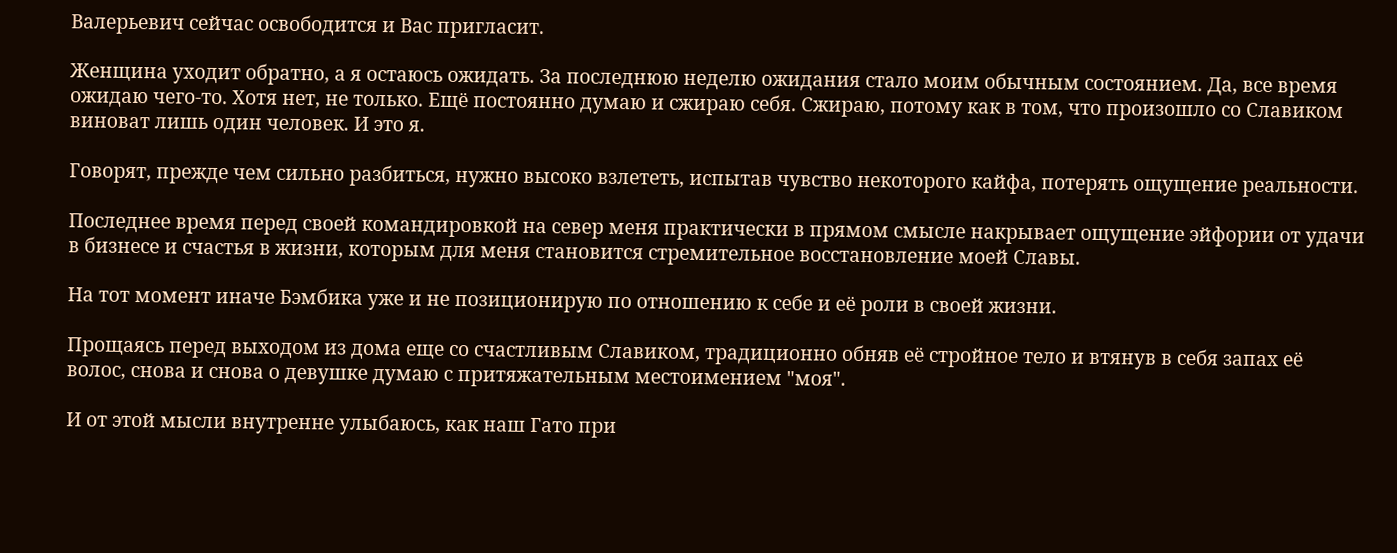Валерьевич сейчас освободится и Вас пригласит.

Женщина уходит обратно, а я остаюсь ожидать. За последнюю неделю ожидания стало моим обычным состоянием. Да, все время ожидаю чего-то. Хотя нет, не только. Ещё постоянно думаю и сжираю себя. Сжираю, потому как в том, что произошло со Славиком виноват лишь один человек. И это я.

Говорят, прежде чем сильно разбиться, нужно высоко взлететь, испытав чувство некоторого кайфа, потерять ощущение реальности.

Последнее время перед своей командировкой на север меня практически в прямом смысле накрывает ощущение эйфории от удачи в бизнесе и счастья в жизни, которым для меня становится стремительное восстановление моей Славы.

На тот момент иначе Бэмбика уже и не позиционирую по отношению к себе и её роли в своей жизни.

Прощаясь перед выходом из дома еще со счастливым Славиком, традиционно обняв её стройное тело и втянув в себя запах её волос, снова и снова о девушке думаю с притяжательным местоимением "моя".

И от этой мысли внутренне улыбаюсь, как наш Гато при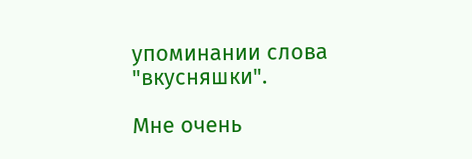упоминании слова "вкусняшки".

Мне очень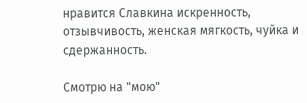нравится Славкина искренность, отзывчивость, женская мягкость, чуйка и сдержанность.

Смотрю на "мою"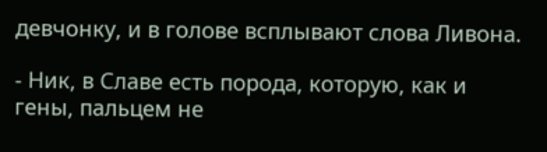девчонку, и в голове всплывают слова Ливона.

- Ник, в Славе есть порода, которую, как и гены, пальцем не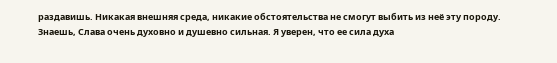раздавишь. Никакая внешняя среда, никакие обстоятельства не смогут выбить из неё эту породу. Знаешь, Слава очень духовно и душевно сильная. Я уверен, что ее сила духа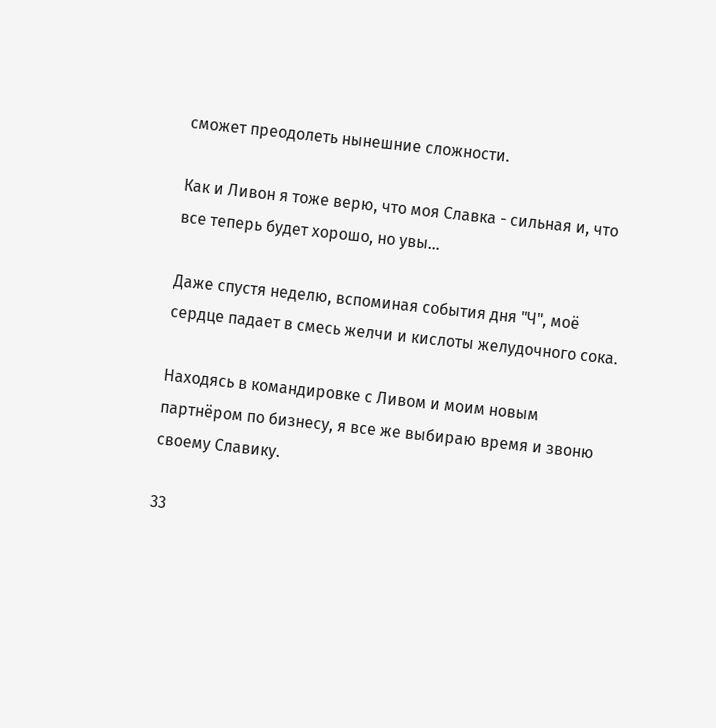сможет преодолеть нынешние сложности.

Как и Ливон я тоже верю, что моя Славка - сильная и, что все теперь будет хорошо, но увы…

Даже спустя неделю, вспоминая события дня "Ч", моё сердце падает в смесь желчи и кислоты желудочного сока.

Находясь в командировке с Ливом и моим новым партнёром по бизнесу, я все же выбираю время и звоню своему Славику.

33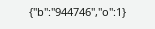{"b":"944746","o":1}